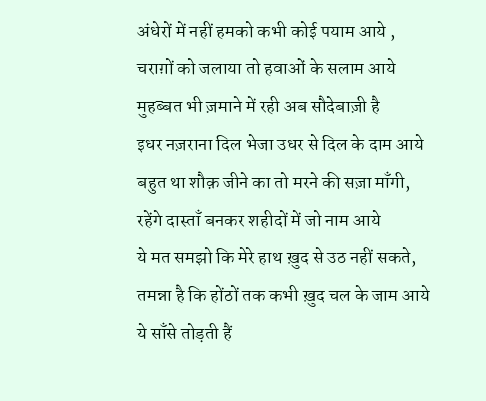अंधेरों में नहीं हमको कभी कोई पयाम आये ,
चराग़ों को जलाया तो हवाओं के सलाम आये
मुहब्बत भी ज़माने में रही अब सौदेबाज़ी है
इधर नज़राना दिल भेजा उधर से दिल के दाम आये
बहुत था शौक़ जीने का तो मरने की सज़ा माँगी,
रहेंगे दास्ताँ बनकर शहीदों में जो नाम आये
ये मत समझो कि मेरे हाथ ख़ुद से उठ नहीं सकते,
तमन्ना है कि होंठों तक कभी ख़ुद चल के जाम आये
ये साँसे तोड़ती हैं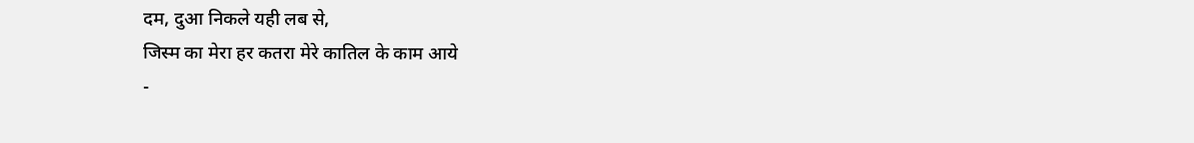दम, दुआ निकले यही लब से,
जिस्म का मेरा हर कतरा मेरे कातिल के काम आये
-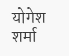योगेश शर्मा